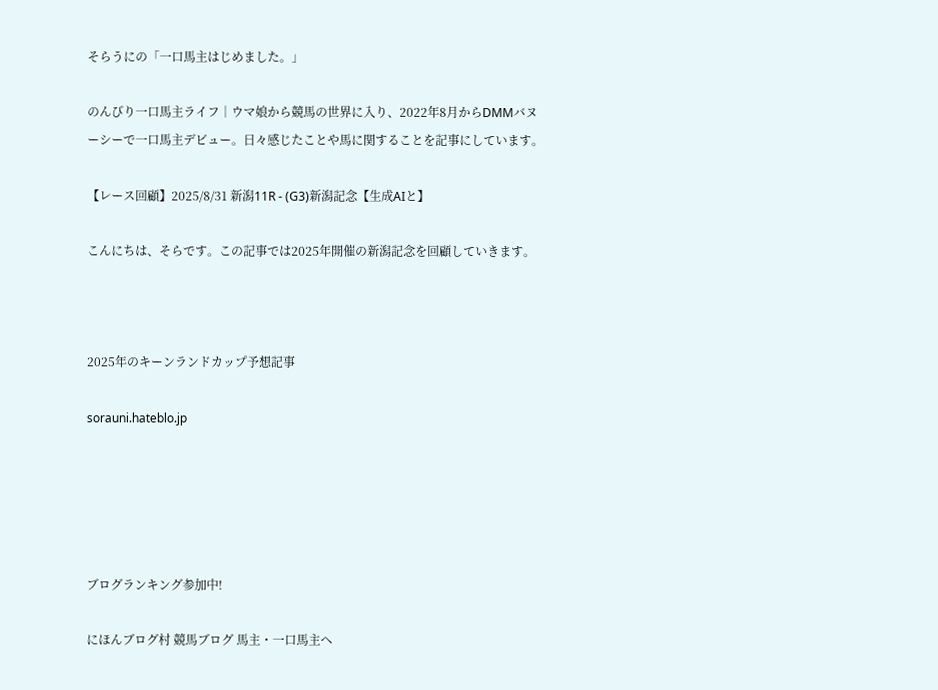そらうにの「一口馬主はじめました。」

のんびり一口馬主ライフ│ウマ娘から競馬の世界に入り、2022年8月からDMMバヌーシーで一口馬主デビュー。日々感じたことや馬に関することを記事にしています。

【レース回顧】2025/8/31 新潟11R - (G3)新潟記念【生成AIと】

こんにちは、そらです。この記事では2025年開催の新潟記念を回顧していきます。



2025年のキーンランドカップ予想記事

sorauni.hateblo.jp





ブログランキング参加中!

にほんブログ村 競馬ブログ 馬主・一口馬主へ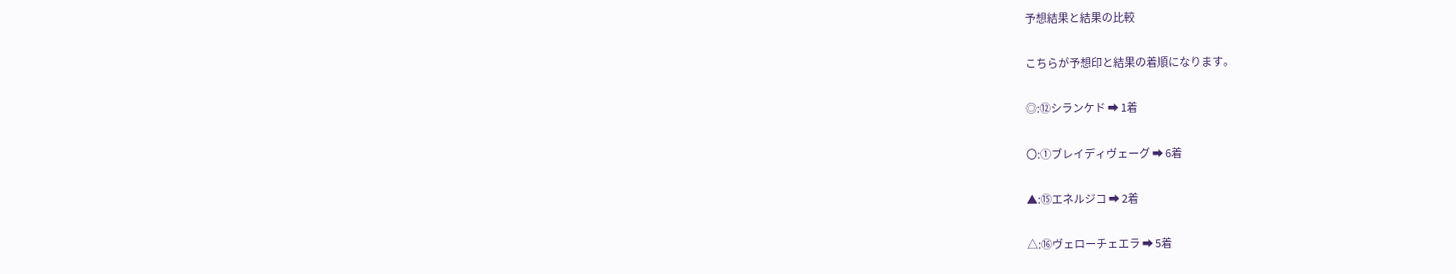予想結果と結果の比較

こちらが予想印と結果の着順になります。

◎:⑫シランケド ➡ 1着

〇:①ブレイディヴェーグ ➡ 6着

▲:⑮エネルジコ ➡ 2着

△:⑯ヴェローチェエラ ➡ 5着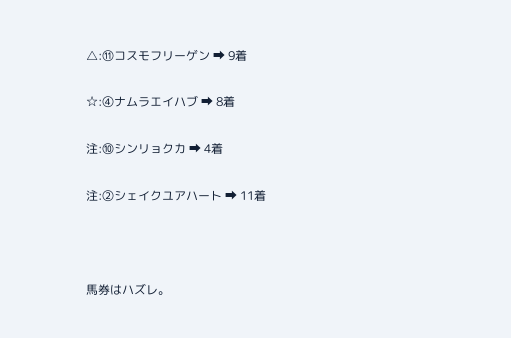△:⑪コスモフリーゲン ➡ 9着

☆:④ナムラエイハブ ➡ 8着

注:⑩シンリョクカ ➡ 4着

注:②シェイクユアハート ➡ 11着



馬券はハズレ。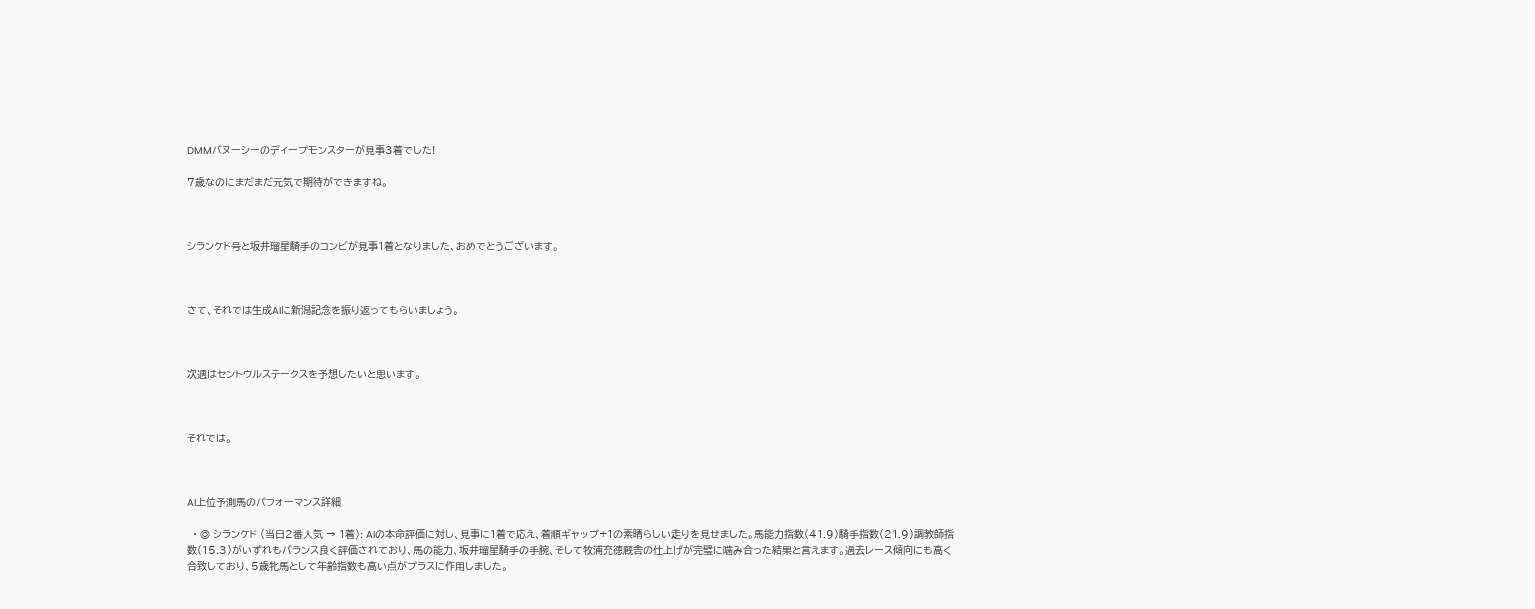DMMバヌーシーのディープモンスターが見事3着でした!

7歳なのにまだまだ元気で期待ができますね。



シランケド号と坂井瑠星騎手のコンビが見事1着となりました、おめでとうございます。



さて、それでは生成AIに新潟記念を振り返ってもらいましょう。



次週はセントウルステークスを予想したいと思います。



それでは。



AI上位予測馬のパフォーマンス詳細

  • ◎ シランケド (当日2番人気 → 1着): AIの本命評価に対し、見事に1着で応え、着順ギャップ+1の素晴らしい走りを見せました。馬能力指数(41.9)騎手指数(21.9)調教師指数(15.3)がいずれもバランス良く評価されており、馬の能力、坂井瑠星騎手の手腕、そして牧浦充徳厩舎の仕上げが完璧に噛み合った結果と言えます。過去レース傾向にも高く合致しており、5歳牝馬として年齢指数も高い点がプラスに作用しました。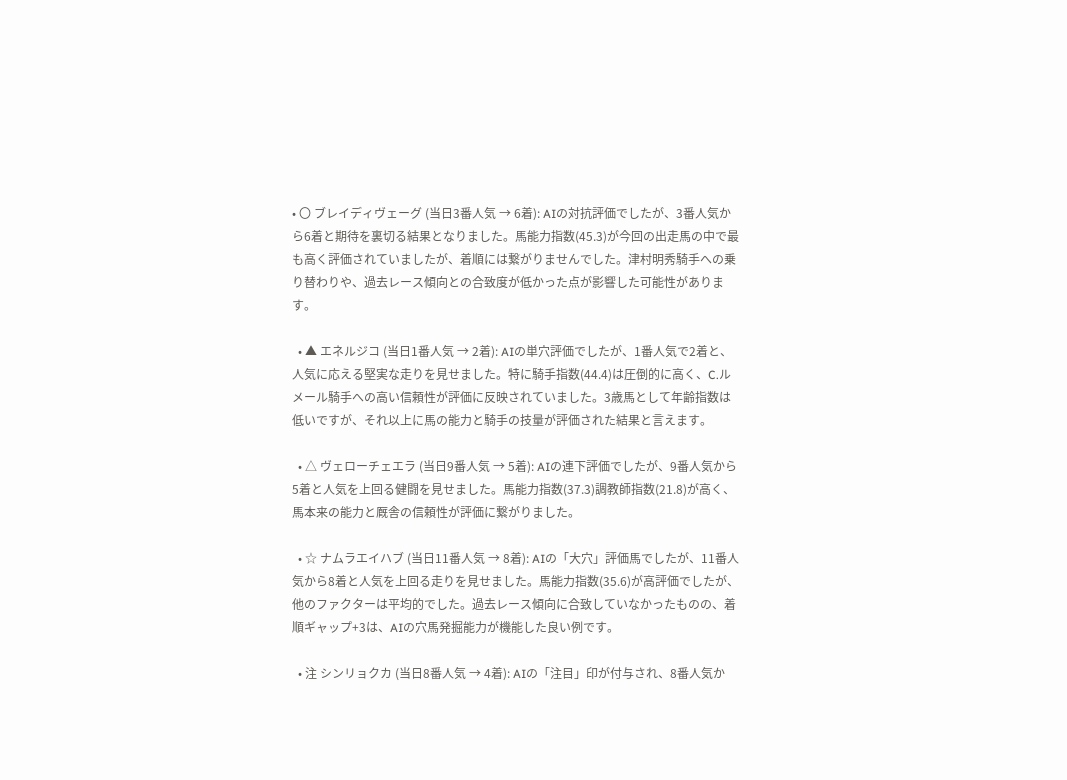• 〇 ブレイディヴェーグ (当日3番人気 → 6着): AIの対抗評価でしたが、3番人気から6着と期待を裏切る結果となりました。馬能力指数(45.3)が今回の出走馬の中で最も高く評価されていましたが、着順には繋がりませんでした。津村明秀騎手への乗り替わりや、過去レース傾向との合致度が低かった点が影響した可能性があります。

  • ▲ エネルジコ (当日1番人気 → 2着): AIの単穴評価でしたが、1番人気で2着と、人気に応える堅実な走りを見せました。特に騎手指数(44.4)は圧倒的に高く、C.ルメール騎手への高い信頼性が評価に反映されていました。3歳馬として年齢指数は低いですが、それ以上に馬の能力と騎手の技量が評価された結果と言えます。

  • △ ヴェローチェエラ (当日9番人気 → 5着): AIの連下評価でしたが、9番人気から5着と人気を上回る健闘を見せました。馬能力指数(37.3)調教師指数(21.8)が高く、馬本来の能力と厩舎の信頼性が評価に繋がりました。

  • ☆ ナムラエイハブ (当日11番人気 → 8着): AIの「大穴」評価馬でしたが、11番人気から8着と人気を上回る走りを見せました。馬能力指数(35.6)が高評価でしたが、他のファクターは平均的でした。過去レース傾向に合致していなかったものの、着順ギャップ+3は、AIの穴馬発掘能力が機能した良い例です。

  • 注 シンリョクカ (当日8番人気 → 4着): AIの「注目」印が付与され、8番人気か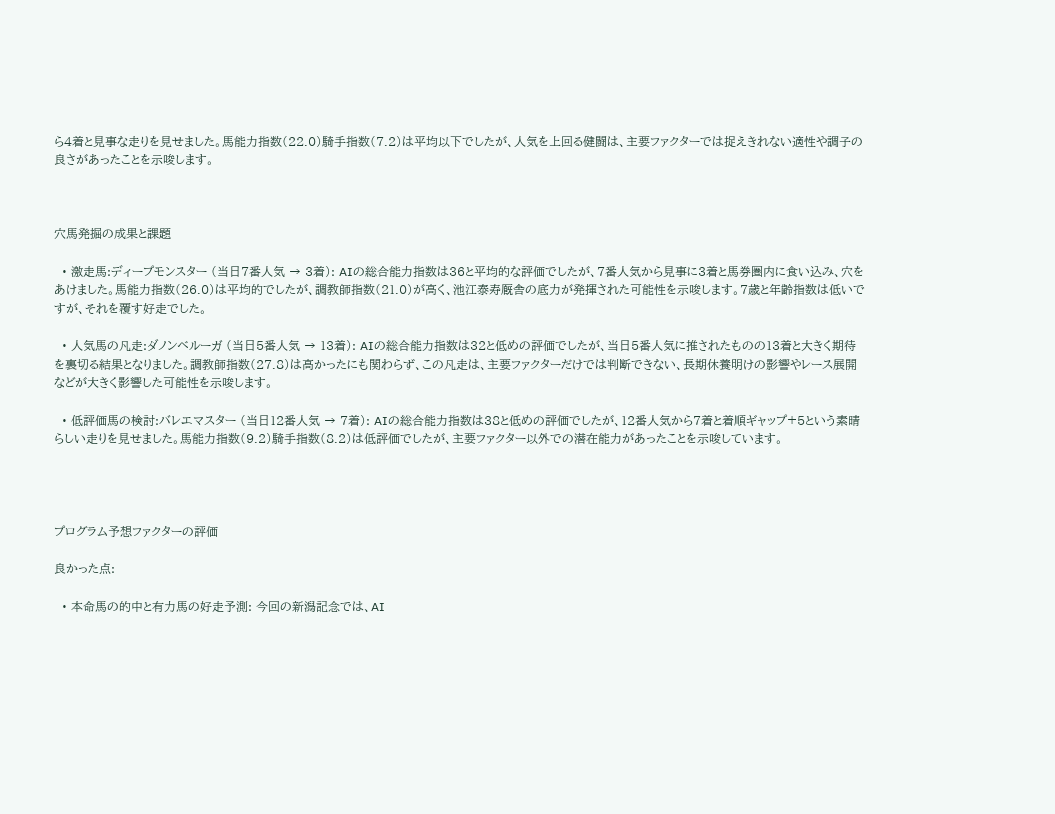ら4着と見事な走りを見せました。馬能力指数(22.0)騎手指数(7.2)は平均以下でしたが、人気を上回る健闘は、主要ファクターでは捉えきれない適性や調子の良さがあったことを示唆します。



穴馬発掘の成果と課題

  • 激走馬:ディープモンスター (当日7番人気 → 3着): AIの総合能力指数は36と平均的な評価でしたが、7番人気から見事に3着と馬券圏内に食い込み、穴をあけました。馬能力指数(26.0)は平均的でしたが、調教師指数(21.0)が高く、池江泰寿厩舎の底力が発揮された可能性を示唆します。7歳と年齢指数は低いですが、それを覆す好走でした。

  • 人気馬の凡走:ダノンベルーガ (当日5番人気 → 13着): AIの総合能力指数は32と低めの評価でしたが、当日5番人気に推されたものの13着と大きく期待を裏切る結果となりました。調教師指数(27.8)は高かったにも関わらず、この凡走は、主要ファクターだけでは判断できない、長期休養明けの影響やレース展開などが大きく影響した可能性を示唆します。

  • 低評価馬の検討:バレエマスター (当日12番人気 → 7着): AIの総合能力指数は38と低めの評価でしたが、12番人気から7着と着順ギャップ+5という素晴らしい走りを見せました。馬能力指数(9.2)騎手指数(8.2)は低評価でしたが、主要ファクター以外での潜在能力があったことを示唆しています。




プログラム予想ファクターの評価

良かった点:

  • 本命馬の的中と有力馬の好走予測: 今回の新潟記念では、AI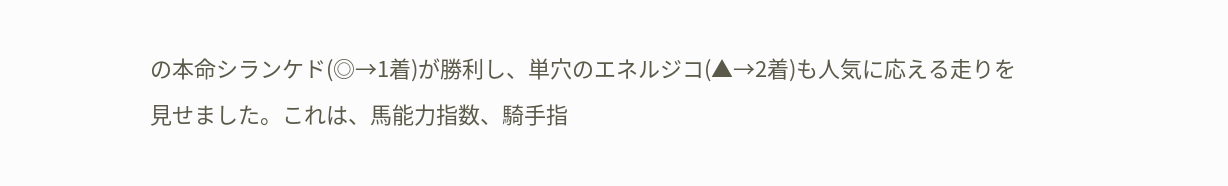の本命シランケド(◎→1着)が勝利し、単穴のエネルジコ(▲→2着)も人気に応える走りを見せました。これは、馬能力指数、騎手指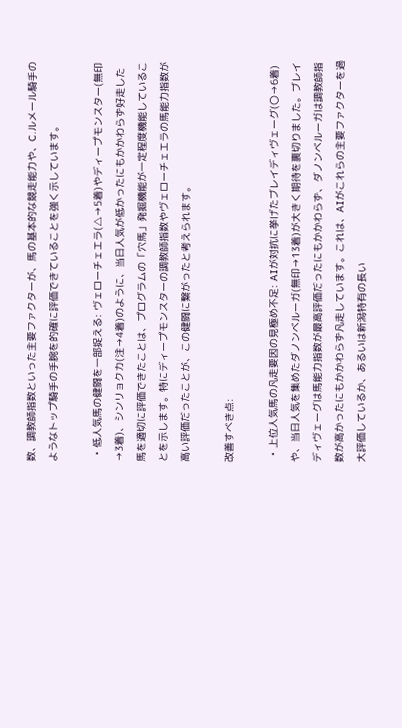数、調教師指数といった主要ファクターが、馬の基本的な競走能力や、C.ルメール騎手のようなトップ騎手の手腕を的確に評価できていることを強く示しています。

  • 低人気馬の健闘を一部捉える: ヴェローチェエラ(△→5着)やディープモンスター(無印→3着)、シンリョクカ(注→4着)のように、当日人気が低かったにもかかわらず好走した馬を適切に評価できたことは、プログラムの「穴馬」発掘機能が一定程度機能していることを示します。特にディープモンスターの調教師指数やヴェローチェエラの馬能力指数が高い評価だったことが、この健闘に繋がったと考えられます。

改善すべき点:

  • 上位人気馬の凡走要因の見極め不足: AIが対抗に挙げたブレイディヴェーグ(〇→6着)や、当日人気を集めたダノンベルーガ(無印→13着)が大きく期待を裏切りました。ブレイディヴェーグは馬能力指数が最高評価だったにもかかわらず、ダノンベルーガは調教師指数が高かったにもかかわらず凡走しています。これは、AIがこれらの主要ファクターを過大評価しているか、あるいは新潟特有の長い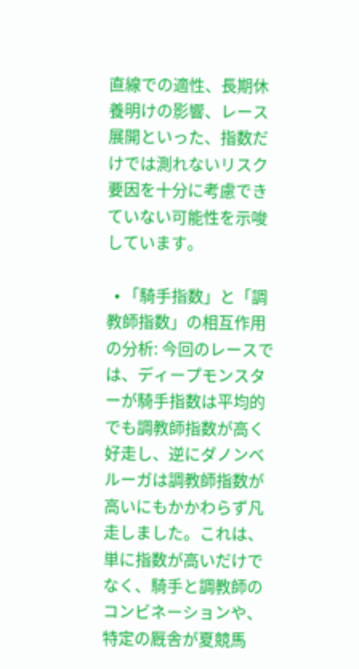直線での適性、長期休養明けの影響、レース展開といった、指数だけでは測れないリスク要因を十分に考慮できていない可能性を示唆しています。

  • 「騎手指数」と「調教師指数」の相互作用の分析: 今回のレースでは、ディープモンスターが騎手指数は平均的でも調教師指数が高く好走し、逆にダノンベルーガは調教師指数が高いにもかかわらず凡走しました。これは、単に指数が高いだけでなく、騎手と調教師のコンビネーションや、特定の厩舎が夏競馬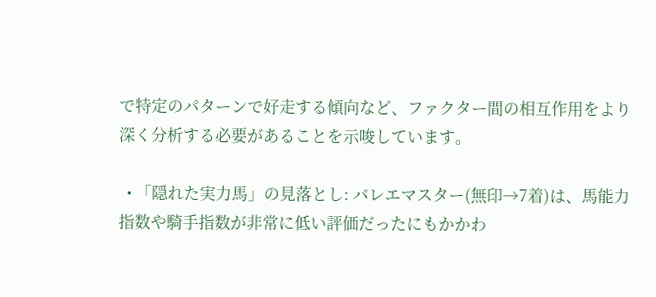で特定のパターンで好走する傾向など、ファクター間の相互作用をより深く分析する必要があることを示唆しています。

  • 「隠れた実力馬」の見落とし: バレエマスター(無印→7着)は、馬能力指数や騎手指数が非常に低い評価だったにもかかわ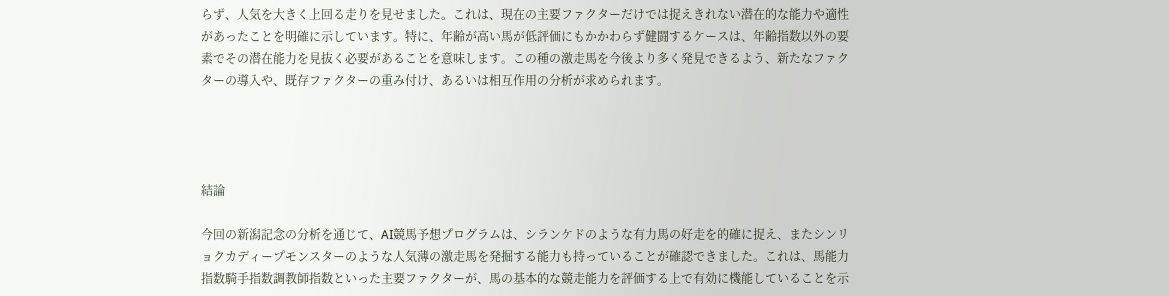らず、人気を大きく上回る走りを見せました。これは、現在の主要ファクターだけでは捉えきれない潜在的な能力や適性があったことを明確に示しています。特に、年齢が高い馬が低評価にもかかわらず健闘するケースは、年齢指数以外の要素でその潜在能力を見抜く必要があることを意味します。この種の激走馬を今後より多く発見できるよう、新たなファクターの導入や、既存ファクターの重み付け、あるいは相互作用の分析が求められます。




結論

今回の新潟記念の分析を通じて、AI競馬予想プログラムは、シランケドのような有力馬の好走を的確に捉え、またシンリョクカディープモンスターのような人気薄の激走馬を発掘する能力も持っていることが確認できました。これは、馬能力指数騎手指数調教師指数といった主要ファクターが、馬の基本的な競走能力を評価する上で有効に機能していることを示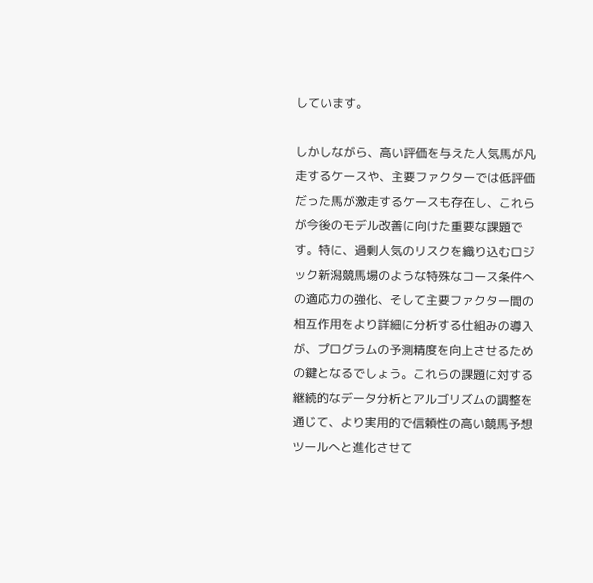しています。

しかしながら、高い評価を与えた人気馬が凡走するケースや、主要ファクターでは低評価だった馬が激走するケースも存在し、これらが今後のモデル改善に向けた重要な課題です。特に、過剰人気のリスクを織り込むロジック新潟競馬場のような特殊なコース条件への適応力の強化、そして主要ファクター間の相互作用をより詳細に分析する仕組みの導入が、プログラムの予測精度を向上させるための鍵となるでしょう。これらの課題に対する継続的なデータ分析とアルゴリズムの調整を通じて、より実用的で信頼性の高い競馬予想ツールへと進化させて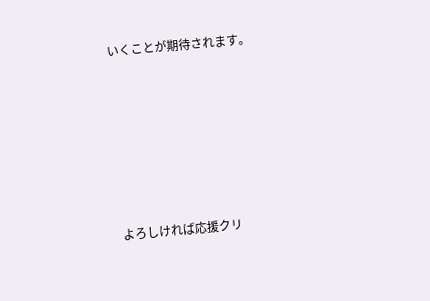いくことが期待されます。









よろしければ応援クリ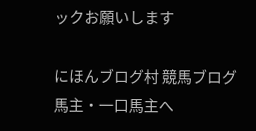ックお願いします

にほんブログ村 競馬ブログ 馬主・一口馬主へ